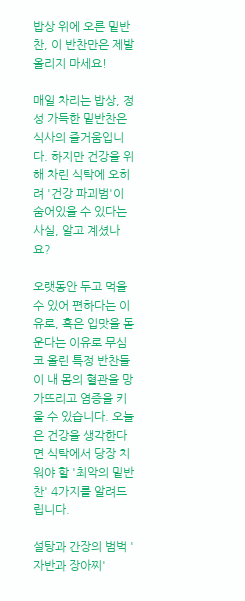밥상 위에 오른 밑반찬, 이 반찬만은 제발 올리지 마세요!

매일 차리는 밥상, 정성 가득한 밑반찬은 식사의 즐거움입니다. 하지만 건강을 위해 차린 식탁에 오히려 '건강 파괴범'이 숨어있을 수 있다는 사실, 알고 계셨나요?

오랫동안 두고 먹을 수 있어 편하다는 이유로, 혹은 입맛을 돋운다는 이유로 무심코 올린 특정 반찬들이 내 몸의 혈관을 망가뜨리고 염증을 키울 수 있습니다. 오늘은 건강을 생각한다면 식탁에서 당장 치워야 할 '최악의 밑반찬' 4가지를 알려드립니다.

설탕과 간장의 범벅 '자반과 장아찌'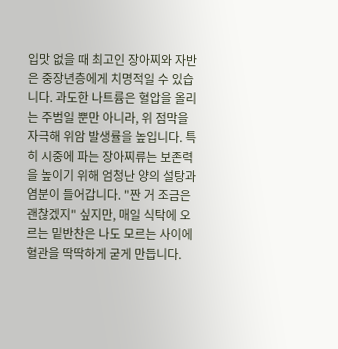입맛 없을 때 최고인 장아찌와 자반은 중장년층에게 치명적일 수 있습니다. 과도한 나트륨은 혈압을 올리는 주범일 뿐만 아니라, 위 점막을 자극해 위암 발생률을 높입니다. 특히 시중에 파는 장아찌류는 보존력을 높이기 위해 엄청난 양의 설탕과 염분이 들어갑니다. "짠 거 조금은 괜찮겠지" 싶지만, 매일 식탁에 오르는 밑반찬은 나도 모르는 사이에 혈관을 딱딱하게 굳게 만듭니다.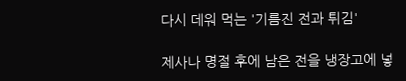다시 데워 먹는 '기름진 전과 튀김'

제사나 명절 후에 남은 전을 냉장고에 넣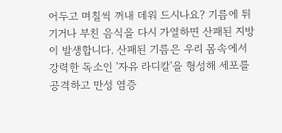어두고 며칠씩 꺼내 데워 드시나요? 기름에 튀기거나 부친 음식을 다시 가열하면 산패된 지방이 발생합니다. 산패된 기름은 우리 몸속에서 강력한 독소인 '자유 라디칼'을 형성해 세포를 공격하고 만성 염증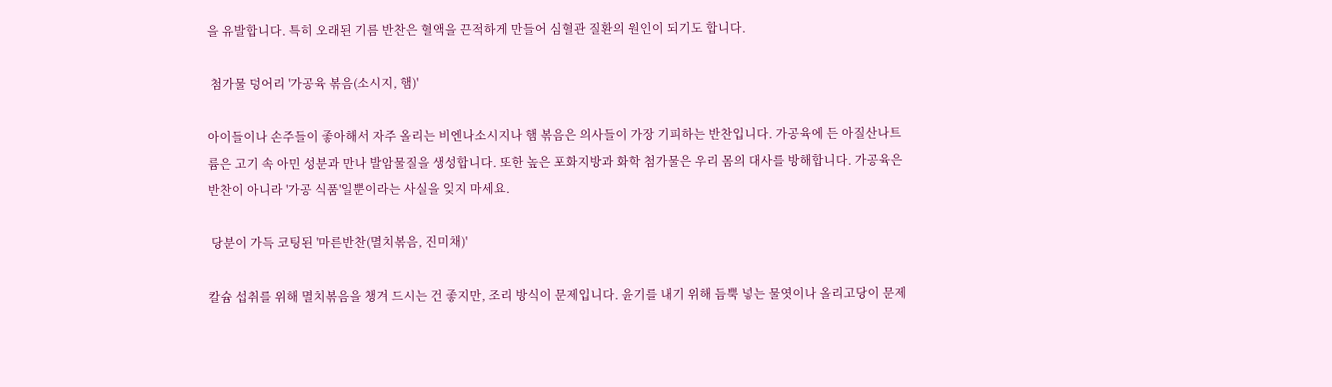을 유발합니다. 특히 오래된 기름 반찬은 혈액을 끈적하게 만들어 심혈관 질환의 원인이 되기도 합니다.

 첨가물 덩어리 '가공육 볶음(소시지, 햄)'

아이들이나 손주들이 좋아해서 자주 올리는 비엔나소시지나 햄 볶음은 의사들이 가장 기피하는 반찬입니다. 가공육에 든 아질산나트륨은 고기 속 아민 성분과 만나 발암물질을 생성합니다. 또한 높은 포화지방과 화학 첨가물은 우리 몸의 대사를 방해합니다. 가공육은 반찬이 아니라 '가공 식품'일뿐이라는 사실을 잊지 마세요.

 당분이 가득 코팅된 '마른반찬(멸치볶음, 진미채)'

칼슘 섭취를 위해 멸치볶음을 챙겨 드시는 건 좋지만, 조리 방식이 문제입니다. 윤기를 내기 위해 듬뿍 넣는 물엿이나 올리고당이 문제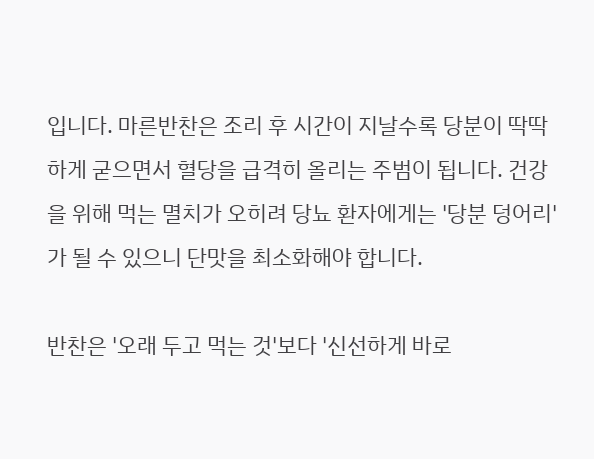입니다. 마른반찬은 조리 후 시간이 지날수록 당분이 딱딱하게 굳으면서 혈당을 급격히 올리는 주범이 됩니다. 건강을 위해 먹는 멸치가 오히려 당뇨 환자에게는 '당분 덩어리'가 될 수 있으니 단맛을 최소화해야 합니다.

반찬은 '오래 두고 먹는 것'보다 '신선하게 바로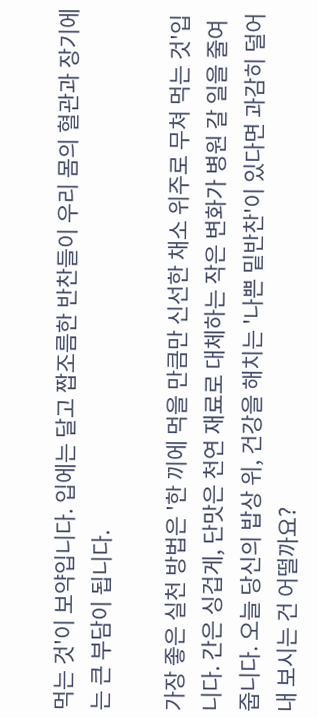먹는 것'이 보약입니다. 입에는 달고 짭조름한 반찬들이 우리 몸의 혈관과 장기에는 큰 부담이 됩니다.

가장 좋은 실천 방법은 '한 끼에 먹을 만큼만 신선한 채소 위주로 무쳐 먹는 것'입니다. 간은 싱겁게, 단맛은 천연 재료로 대체하는 작은 변화가 병원 갈 일을 줄여줍니다. 오늘 당신의 밥상 위, 건강을 해치는 '나쁜 밑반찬'이 있다면 과감히 덜어내 보시는 건 어떨까요?